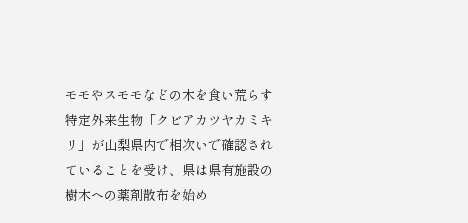モモやスモモなどの木を食い荒らす特定外来生物「クビアカツヤカミキリ」が山梨県内で相次いで確認されていることを受け、県は県有施設の樹木への薬剤散布を始め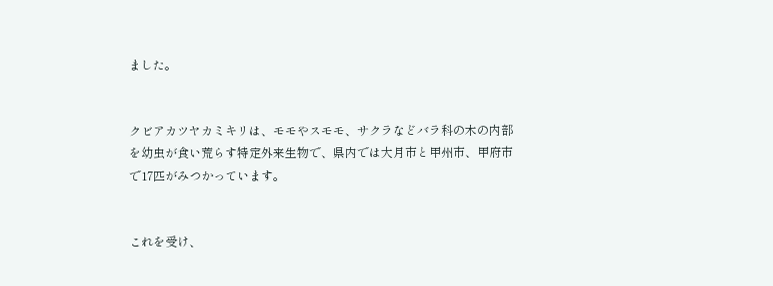ました。


クビアカツヤカミキリは、モモやスモモ、サクラなどバラ科の木の内部を幼虫が食い荒らす特定外来生物で、県内では大月市と甲州市、甲府市で17匹がみつかっています。


これを受け、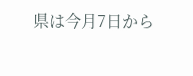県は今月7日から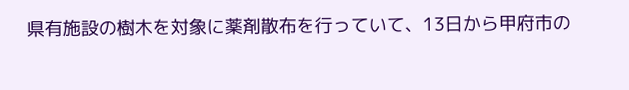県有施設の樹木を対象に薬剤散布を行っていて、13日から甲府市の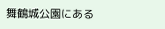舞鶴城公園にある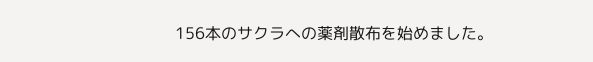156本のサクラへの薬剤散布を始めました。